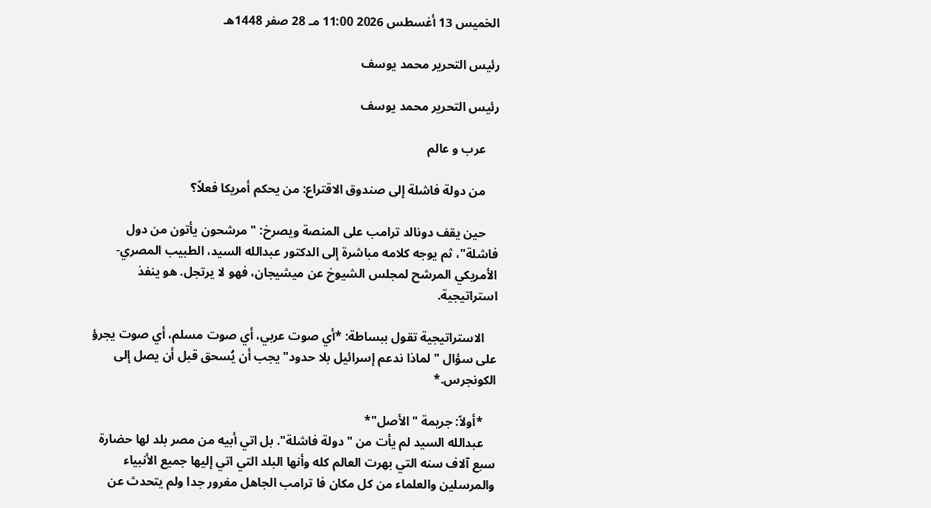الخميس 13 أغسطس 2026 11:00 مـ 28 صفر 1448هـ

رئيس التحرير محمد يوسف

رئيس التحرير محمد يوسف

    عرب و عالم

    من دولة فاشلة إلى صندوق الاقتراع: من يحكم أمريكا فعلاً؟

    حين يقف دونالد ترامب على المنصة ويصرخ: "مرشحون يأتون من دول فاشلة"، ثم يوجه كلامه مباشرة إلى الدكتور عبدالله السيد، الطبيب المصري-الأمريكي المرشح لمجلس الشيوخ عن ميشيجان، فهو لا يرتجل. هو ينفذ استراتيجية.

    الاستراتيجية تقول ببساطة: *أي صوت عربي، أي صوت مسلم، أي صوت يجرؤ على سؤال "لماذا ندعم إسرائيل بلا حدود" يجب أن يُسحق قبل أن يصل إلى الكونجرس.*

    *أولاً: جريمة "الأصل"*
    عبدالله السيد لم يأت من "دولة فاشلة". بل اتي أبيه من مصر بلد لها حضارة سبع آلاف سنه التي بهرت العالم كله وأنها البلد التي اتي إليها جميع الأنبياء والمرسلين والعلماء من كل مكان فا ترامب الجاهل مغرور جدا ولم يتحدث عن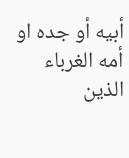أبيه أو جده او أمه الغرباء الذين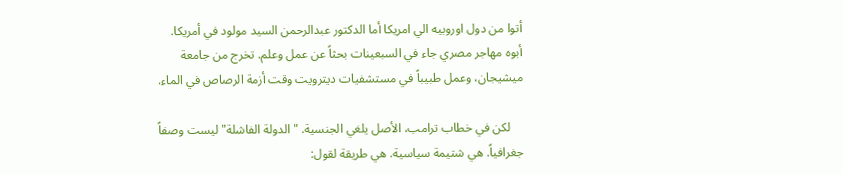أتوا من دول اوروبيه الي امريكا أما الدكتور عبدالرحمن السيد مولود في أمريكا. أبوه مهاجر مصري جاء في السبعينات بحثاً عن عمل وعلم. تخرج من جامعة ميشيجان، وعمل طبيباً في مستشفيات ديترويت وقت أزمة الرصاص في الماء.

    لكن في خطاب ترامب، الأصل يلغي الجنسية. "الدولة الفاشلة" ليست وصفاً جغرافياً. هي شتيمة سياسية. هي طريقة لقول: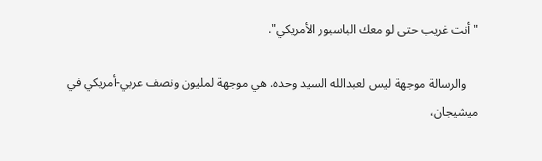"أنت غريب حتى لو معك الباسبور الأمريكي".

    والرسالة موجهة ليس لعبدالله السيد وحده. هي موجهة لمليون ونصف عربي-أمريكي في ميشيجان،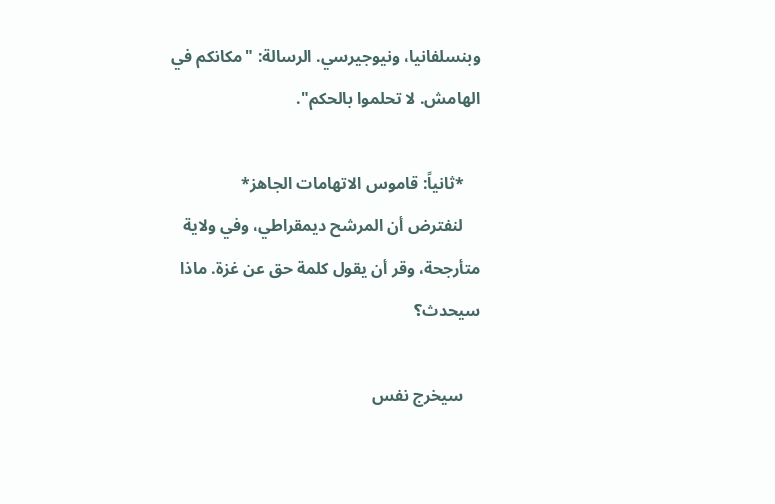وبنسلفانيا، ونيوجيرسي. الرسالة: "مكانكم في الهامش. لا تحلموا بالحكم".

    *ثانياً: قاموس الاتهامات الجاهز*
    لنفترض أن المرشح ديمقراطي، وفي ولاية متأرجحة، وقر أن يقول كلمة حق عن غزة. ماذا سيحدث؟

    سيخرج نفس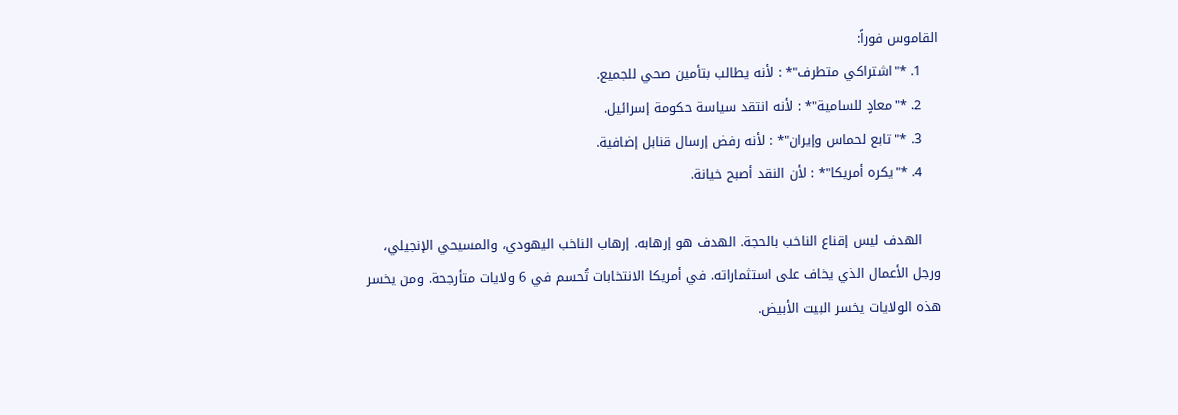القاموس فوراً:
    1. *"اشتراكي متطرف"* : لأنه يطالب بتأمين صحي للجميع.
    2. *"معادٍ للسامية"* : لأنه انتقد سياسة حكومة إسرائيل.
    3. *"تابع لحماس وإيران"* : لأنه رفض إرسال قنابل إضافية.
    4. *"يكره أمريكا"* : لأن النقد أصبح خيانة.

    الهدف ليس إقناع الناخب بالحجة. الهدف هو إرهابه. إرهاب الناخب اليهودي، والمسيحي الإنجيلي، ورجل الأعمال الذي يخاف على استثماراته. في أمريكا الانتخابات تُحسم في 6 ولايات متأرجحة. ومن يخسر هذه الولايات يخسر البيت الأبيض.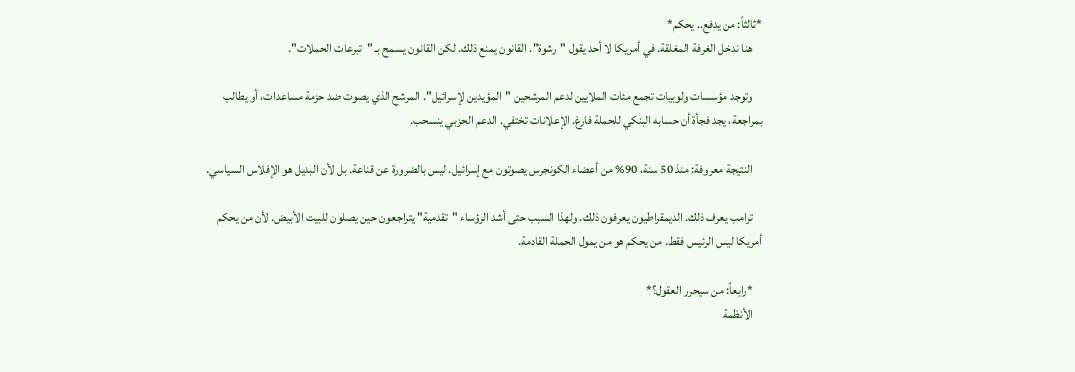*ثالثاً: من يدفع.. يحكم*
    هنا ندخل الغرفة المغلقة. في أمريكا لا أحد يقول "رشوة". القانون يمنع ذلك. لكن القانون يسمح بـ "تبرعات الحملات".

    وتوجد مؤسسات ولوبيات تجمع مئات الملايين لدعم المرشحين "المؤيدين لإسرائيل". المرشح الذي يصوت ضد حزمة مساعدات، أو يطالب بمراجعة، يجد فجأة أن حسابه البنكي للحملة فارغ. الإعلانات تختفي. الدعم الحزبي ينسحب.

    النتيجة معروفة: منذ 50 سنة، 90% من أعضاء الكونجرس يصوتون مع إسرائيل. ليس بالضرورة عن قناعة. بل لأن البديل هو الإفلاس السياسي.

    ترامب يعرف ذلك. الديمقراطيون يعرفون ذلك. ولهذا السبب حتى أشد الرؤساء "تقدمية" يتراجعون حين يصلون للبيت الأبيض. لأن من يحكم أمريكا ليس الرئيس فقط. من يحكم هو من يمول الحملة القادمة.

    *رابعاً: من سيحرر العقول؟*
    الأنظمة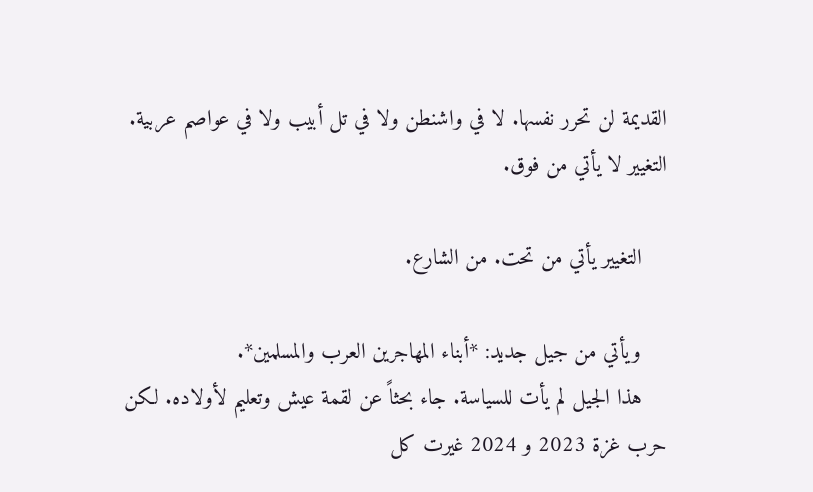القديمة لن تحرر نفسها. لا في واشنطن ولا في تل أبيب ولا في عواصم عربية. التغيير لا يأتي من فوق.

    التغيير يأتي من تحت. من الشارع.

    ويأتي من جيل جديد: *أبناء المهاجرين العرب والمسلمين*.
    هذا الجيل لم يأت للسياسة. جاء بحثاً عن لقمة عيش وتعليم لأولاده. لكن حرب غزة 2023 و 2024 غيرت كل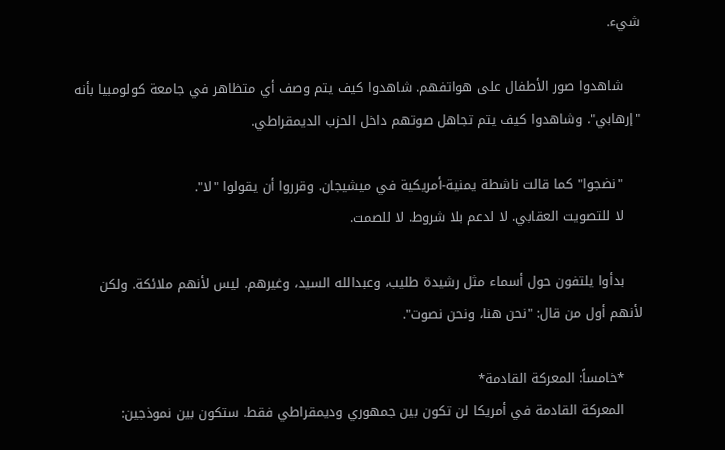شيء.

    شاهدوا صور الأطفال على هواتفهم. شاهدوا كيف يتم وصف أي متظاهر في جامعة كولومبيا بأنه "إرهابي". وشاهدوا كيف يتم تجاهل صوتهم داخل الحزب الديمقراطي.

    "نضجوا" كما قالت ناشطة يمنية-أمريكية في ميشيجان. وقرروا أن يقولوا "لا".
    لا للتصويت العقابي. لا لدعم بلا شروط. لا للصمت.

    بدأوا يلتفون حول أسماء مثل رشيدة طليب، وعبدالله السيد، وغيرهم. ليس لأنهم ملائكة. ولكن لأنهم أول من قال: "نحن هنا، ونحن نصوت".

    *خامساً: المعركة القادمة*
    المعركة القادمة في أمريكا لن تكون بين جمهوري وديمقراطي فقط. ستكون بين نموذجين: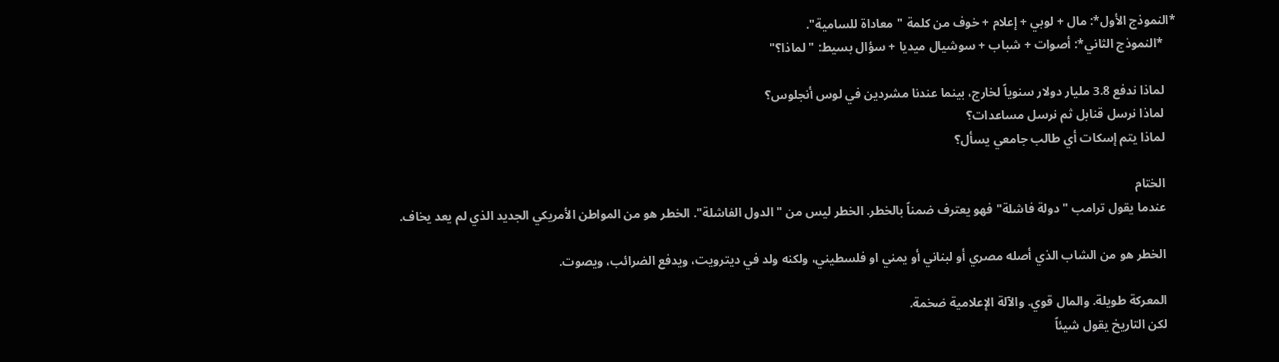*النموذج الأول*: مال + لوبي + إعلام + خوف من كلمة "معاداة للسامية".
    *النموذج الثاني*: أصوات + شباب + سوشيال ميديا + سؤال بسيط: "لماذا؟"

    لماذا ندفع 3.8 مليار دولار سنوياً لخارج، بينما عندنا مشردين في لوس أنجلوس؟
    لماذا نرسل قنابل ثم نرسل مساعدات؟
    لماذا يتم إسكات أي طالب جامعي يسأل؟

    الختام
    عندما يقول ترامب "دولة فاشلة" فهو يعترف ضمناً بالخطر. الخطر ليس من "الدول الفاشلة". الخطر هو من المواطن الأمريكي الجديد الذي لم يعد يخاف.

    الخطر هو من الشاب الذي أصله مصري أو لبناني أو يمني او فلسطيني، ولكنه ولد في ديترويت، ويدفع الضرائب، ويصوت.

    المعركة طويلة. والمال قوي. والآلة الإعلامية ضخمة.
    لكن التاريخ يقول شيئاً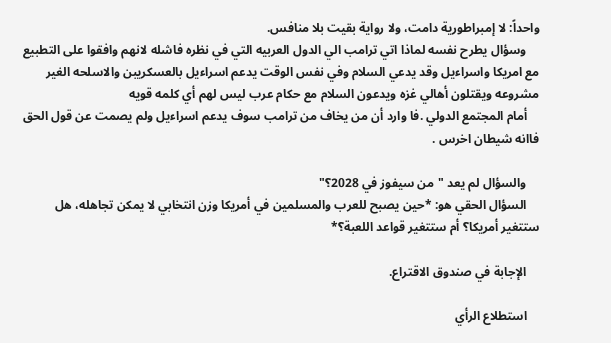واحداً: لا إمبراطورية دامت، ولا رواية بقيت بلا منافس.
    وسؤال يطرح نفسه لماذا اتي ترامب الي الدول العربيه التي في نظره فاشله لانهم وافقوا على التطبيع مع امريكا واسراءيل وقد يدعي السلام وفي نفس الوقت يدعم اسراءيل بالعسكريبن والاسلحه الغير مشروعه ويقتلون أهالي غزه ويدعون السلام مع حكام عرب ليس لهم أي كلمه قويه
    أمام المجتمع الدولي .فا وارد أن من يخاف من ترامب سوف يدعم اسراءيل ولم يصمت عن قول الحق فاانه شيطان اخرس .

    والسؤال لم يعد "من سيفوز في 2028؟"
    السؤال الحقي هو: *حين يصبح للعرب والمسلمين في أمريكا وزن انتخابي لا يمكن تجاهله، هل ستتغير أمريكا؟ أم ستتغير قواعد اللعبة؟*

    الإجابة في صندوق الاقتراع.

    استطلاع الرأي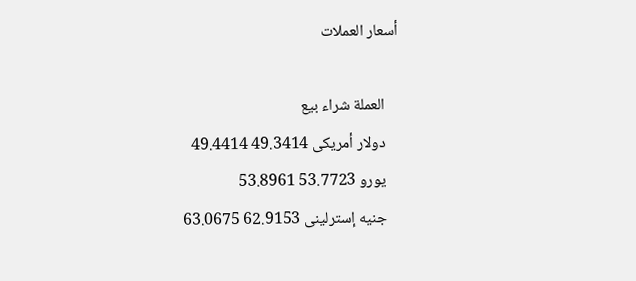أسعار العملات

    العملة شراء بيع
    دولار أمريكى 49.3414 49.4414
    يورو 53.7723 53.8961
    جنيه إسترلينى 62.9153 63.0675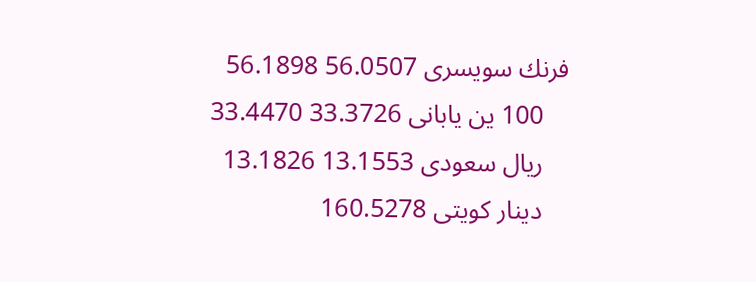فرنك سويسرى 56.0507 56.1898
    100 ين يابانى 33.3726 33.4470
    ريال سعودى 13.1553 13.1826
    دينار كويتى 160.5278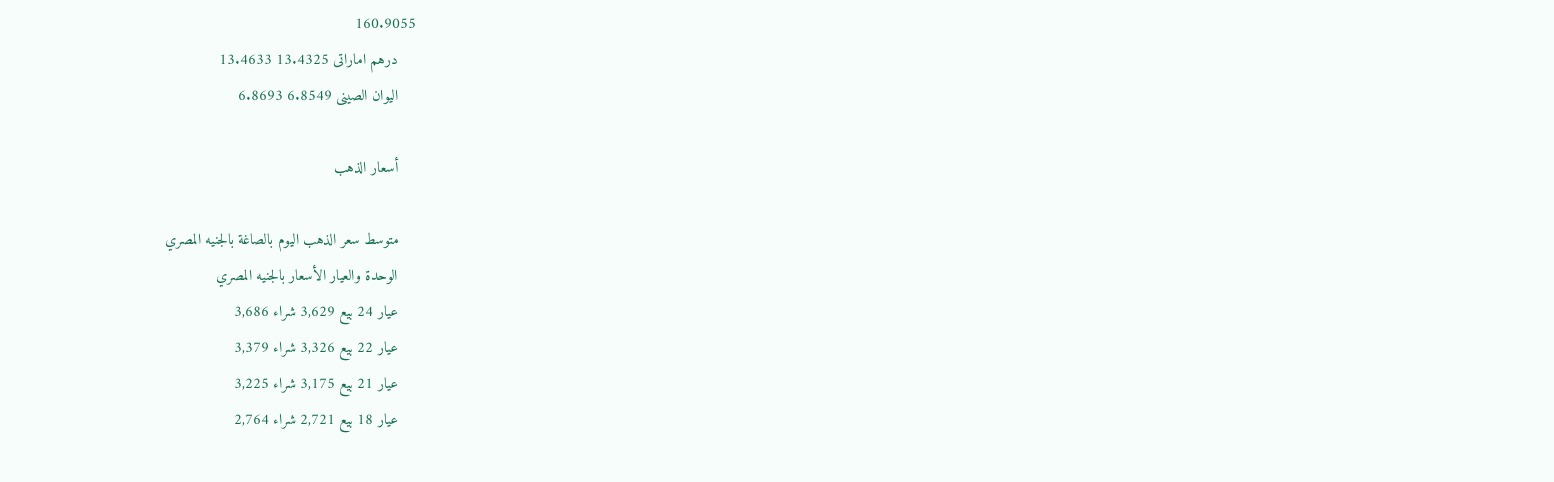160.9055
    درهم اماراتى 13.4325 13.4633
    اليوان الصينى 6.8549 6.8693

    أسعار الذهب

    متوسط سعر الذهب اليوم بالصاغة بالجنيه المصري
    الوحدة والعيار الأسعار بالجنيه المصري
    عيار 24 بيع 3,629 شراء 3,686
    عيار 22 بيع 3,326 شراء 3,379
    عيار 21 بيع 3,175 شراء 3,225
    عيار 18 بيع 2,721 شراء 2,764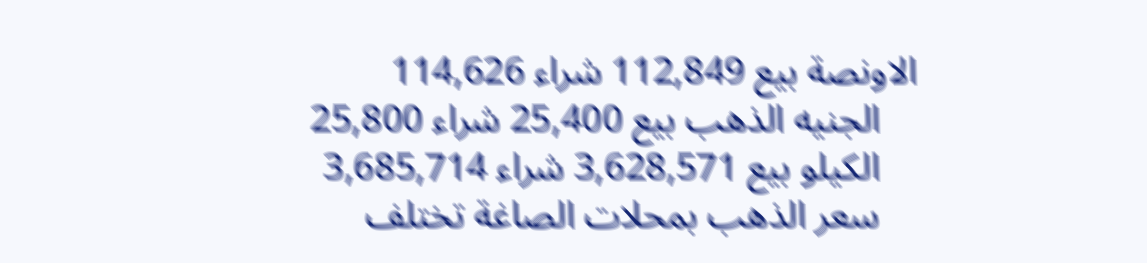الاونصة بيع 112,849 شراء 114,626
    الجنيه الذهب بيع 25,400 شراء 25,800
    الكيلو بيع 3,628,571 شراء 3,685,714
    سعر الذهب بمحلات الصاغة تختلف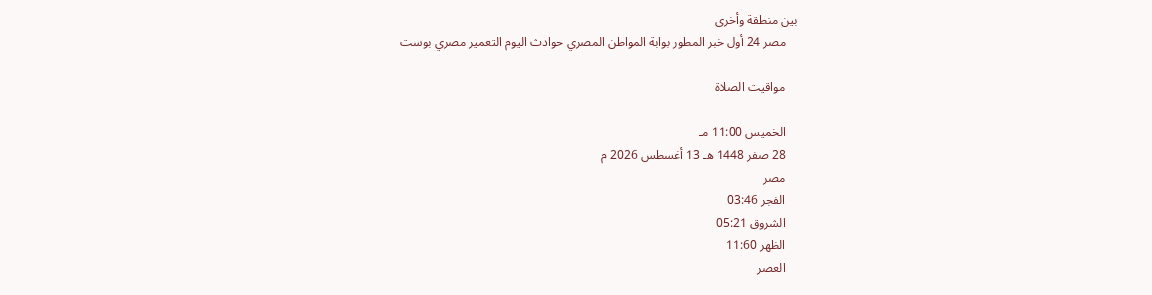بين منطقة وأخرى
    مصر 24 أول خبر المطور بوابة المواطن المصري حوادث اليوم التعمير مصري بوست

    مواقيت الصلاة

    الخميس 11:00 مـ
    28 صفر 1448 هـ 13 أغسطس 2026 م
    مصر
    الفجر 03:46
    الشروق 05:21
    الظهر 11:60
    العصر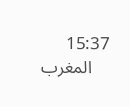15:37
    المغرب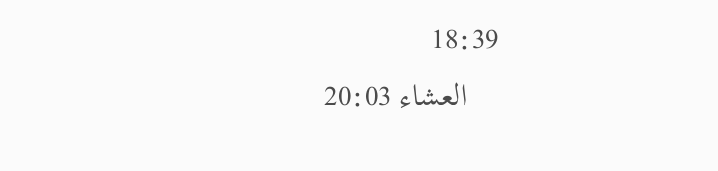18:39
    العشاء 20:03